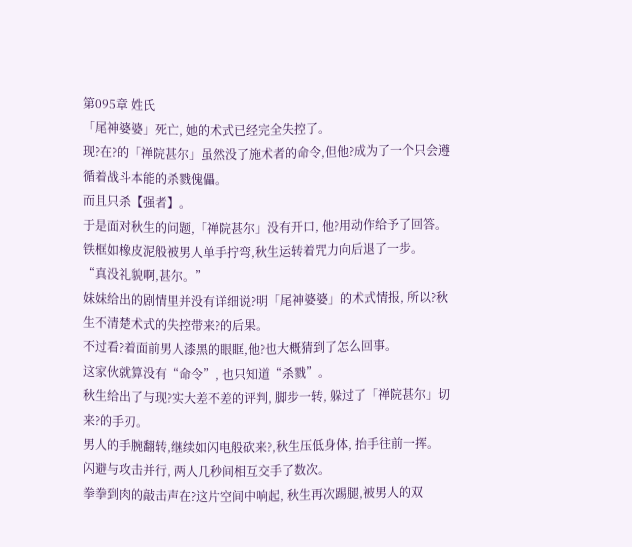第095章 姓氏
「尾神婆婆」死亡, 她的术式已经完全失控了。
现?在?的「禅院甚尔」虽然没了施术者的命令,但他?成为了一个只会遵循着战斗本能的杀戮傀儡。
而且只杀【强者】。
于是面对秋生的问题,「禅院甚尔」没有开口, 他?用动作给予了回答。
铁框如橡皮泥般被男人单手拧弯,秋生运转着咒力向后退了一步。
“真没礼貌啊,甚尔。”
妹妹给出的剧情里并没有详细说?明「尾神婆婆」的术式情报, 所以?秋生不清楚术式的失控带来?的后果。
不过看?着面前男人漆黑的眼眶,他?也大概猜到了怎么回事。
这家伙就算没有“命令”, 也只知道“杀戮”。
秋生给出了与现?实大差不差的评判, 脚步一转, 躲过了「禅院甚尔」切来?的手刃。
男人的手腕翻转,继续如闪电般砍来?,秋生压低身体, 抬手往前一挥。
闪避与攻击并行, 两人几秒间相互交手了数次。
拳拳到肉的敲击声在?这片空间中响起, 秋生再次踢腿,被男人的双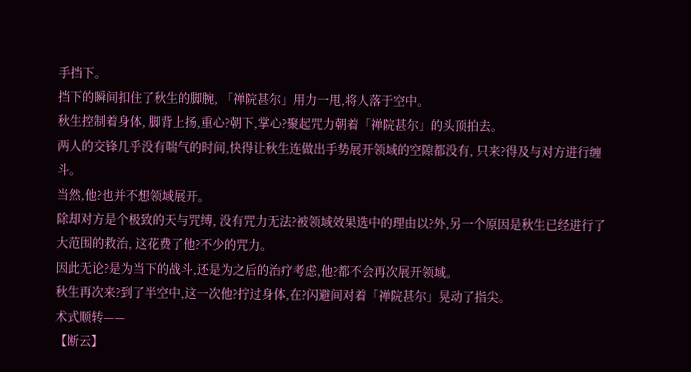手挡下。
挡下的瞬间扣住了秋生的脚腕, 「禅院甚尔」用力一甩,将人落于空中。
秋生控制着身体, 脚背上扬,重心?朝下,掌心?聚起咒力朝着「禅院甚尔」的头顶拍去。
两人的交锋几乎没有喘气的时间,快得让秋生连做出手势展开领域的空隙都没有, 只来?得及与对方进行缠斗。
当然,他?也并不想领域展开。
除却对方是个极致的天与咒缚, 没有咒力无法?被领域效果选中的理由以?外,另一个原因是秋生已经进行了大范围的救治, 这花费了他?不少的咒力。
因此无论?是为当下的战斗,还是为之后的治疗考虑,他?都不会再次展开领域。
秋生再次来?到了半空中,这一次他?拧过身体,在?闪避间对着「禅院甚尔」晃动了指尖。
术式顺转——
【断云】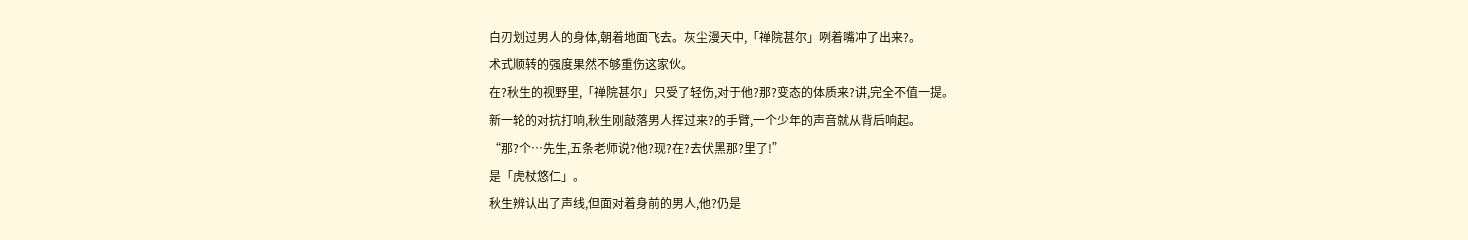白刃划过男人的身体,朝着地面飞去。灰尘漫天中,「禅院甚尔」咧着嘴冲了出来?。
术式顺转的强度果然不够重伤这家伙。
在?秋生的视野里,「禅院甚尔」只受了轻伤,对于他?那?变态的体质来?讲,完全不值一提。
新一轮的对抗打响,秋生刚敲落男人挥过来?的手臂,一个少年的声音就从背后响起。
“那?个…先生,五条老师说?他?现?在?去伏黑那?里了!”
是「虎杖悠仁」。
秋生辨认出了声线,但面对着身前的男人,他?仍是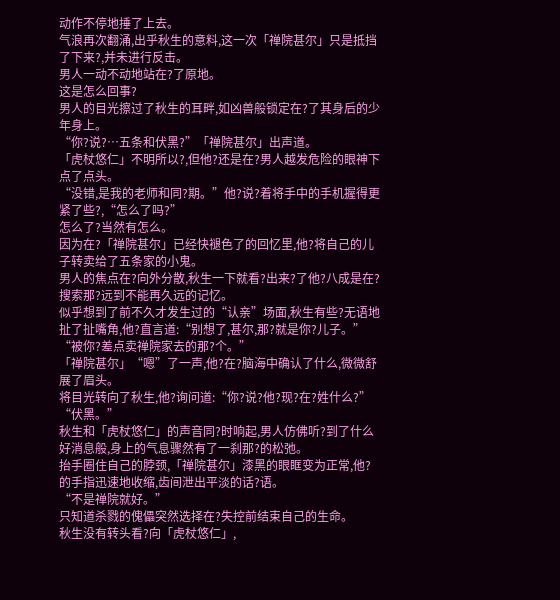动作不停地捶了上去。
气浪再次翻涌,出乎秋生的意料,这一次「禅院甚尔」只是抵挡了下来?,并未进行反击。
男人一动不动地站在?了原地。
这是怎么回事?
男人的目光擦过了秋生的耳畔,如凶兽般锁定在?了其身后的少年身上。
“你?说?…五条和伏黑?”「禅院甚尔」出声道。
「虎杖悠仁」不明所以?,但他?还是在?男人越发危险的眼神下点了点头。
“没错,是我的老师和同?期。”他?说?着将手中的手机握得更紧了些?,“怎么了吗?”
怎么了?当然有怎么。
因为在?「禅院甚尔」已经快褪色了的回忆里,他?将自己的儿子转卖给了五条家的小鬼。
男人的焦点在?向外分散,秋生一下就看?出来?了他?八成是在?搜索那?远到不能再久远的记忆。
似乎想到了前不久才发生过的“认亲”场面,秋生有些?无语地扯了扯嘴角,他?直言道:“别想了,甚尔,那?就是你?儿子。”
“被你?差点卖禅院家去的那?个。”
「禅院甚尔」“嗯”了一声,他?在?脑海中确认了什么,微微舒展了眉头。
将目光转向了秋生,他?询问道:“你?说?他?现?在?姓什么?”
“伏黑。”
秋生和「虎杖悠仁」的声音同?时响起,男人仿佛听?到了什么好消息般,身上的气息骤然有了一刹那?的松弛。
抬手圈住自己的脖颈,「禅院甚尔」漆黑的眼眶变为正常,他?的手指迅速地收缩,齿间泄出平淡的话?语。
“不是禅院就好。”
只知道杀戮的傀儡突然选择在?失控前结束自己的生命。
秋生没有转头看?向「虎杖悠仁」,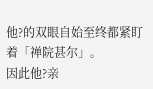他?的双眼自始至终都紧盯着「禅院甚尔」。
因此他?亲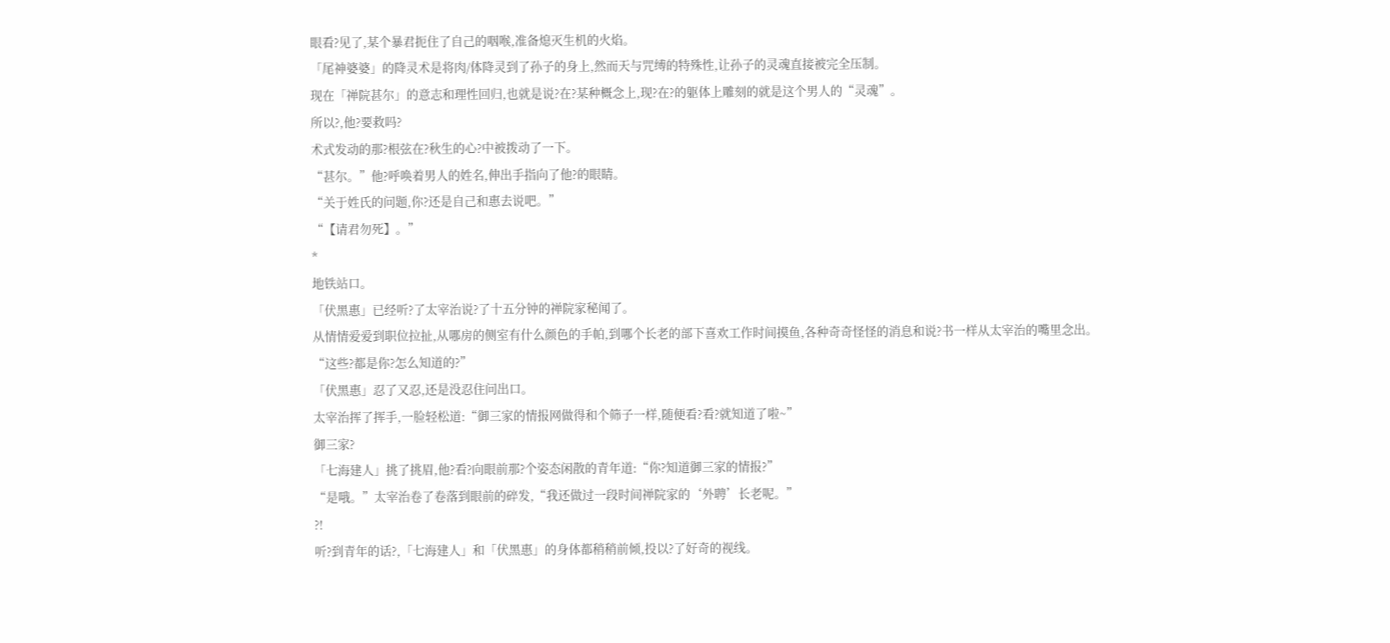眼看?见了,某个暴君扼住了自己的咽喉,准备熄灭生机的火焰。
「尾神婆婆」的降灵术是将肉/体降灵到了孙子的身上,然而天与咒缚的特殊性,让孙子的灵魂直接被完全压制。
现在「禅院甚尔」的意志和理性回归,也就是说?在?某种概念上,现?在?的躯体上雕刻的就是这个男人的“灵魂”。
所以?,他?要救吗?
术式发动的那?根弦在?秋生的心?中被拨动了一下。
“甚尔。”他?呼唤着男人的姓名,伸出手指向了他?的眼睛。
“关于姓氏的问题,你?还是自己和惠去说吧。”
“【请君勿死】。”
*
地铁站口。
「伏黑惠」已经听?了太宰治说?了十五分钟的禅院家秘闻了。
从情情爱爱到职位拉扯,从哪房的侧室有什么颜色的手帕,到哪个长老的部下喜欢工作时间摸鱼,各种奇奇怪怪的消息和说?书一样从太宰治的嘴里念出。
“这些?都是你?怎么知道的?”
「伏黑惠」忍了又忍,还是没忍住问出口。
太宰治挥了挥手,一脸轻松道:“御三家的情报网做得和个筛子一样,随便看?看?就知道了啦~”
御三家?
「七海建人」挑了挑眉,他?看?向眼前那?个姿态闲散的青年道:“你?知道御三家的情报?”
“是哦。”太宰治卷了卷落到眼前的碎发,“我还做过一段时间禅院家的‘外聘’长老呢。”
?!
听?到青年的话?,「七海建人」和「伏黑惠」的身体都稍稍前倾,投以?了好奇的视线。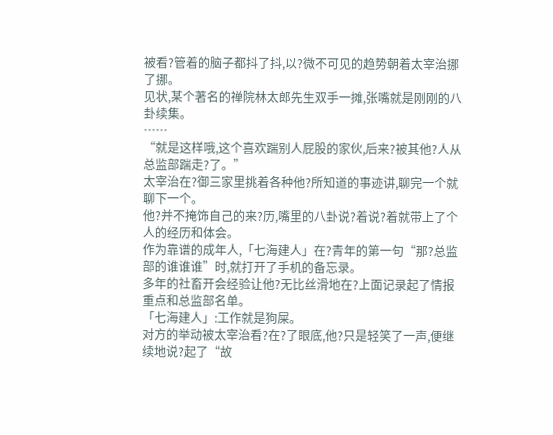被看?管着的脑子都抖了抖,以?微不可见的趋势朝着太宰治挪了挪。
见状,某个著名的禅院林太郎先生双手一摊,张嘴就是刚刚的八卦续集。
……
“就是这样哦,这个喜欢踹别人屁股的家伙,后来?被其他?人从总监部踹走?了。”
太宰治在?御三家里挑着各种他?所知道的事迹讲,聊完一个就聊下一个。
他?并不掩饰自己的来?历,嘴里的八卦说?着说?着就带上了个人的经历和体会。
作为靠谱的成年人,「七海建人」在?青年的第一句“那?总监部的谁谁谁”时,就打开了手机的备忘录。
多年的社畜开会经验让他?无比丝滑地在?上面记录起了情报重点和总监部名单。
「七海建人」:工作就是狗屎。
对方的举动被太宰治看?在?了眼底,他?只是轻笑了一声,便继续地说?起了“故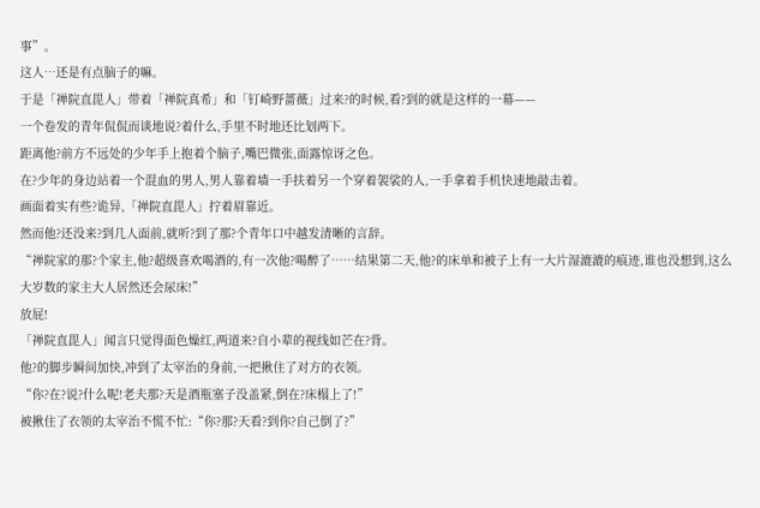事”。
这人…还是有点脑子的嘛。
于是「禅院直毘人」带着「禅院真希」和「钉崎野蔷薇」过来?的时候,看?到的就是这样的一幕——
一个卷发的青年侃侃而谈地说?着什么,手里不时地还比划两下。
距离他?前方不远处的少年手上抱着个脑子,嘴巴微张,面露惊讶之色。
在?少年的身边站着一个混血的男人,男人靠着墙一手扶着另一个穿着袈裟的人,一手拿着手机快速地敲击着。
画面着实有些?诡异,「禅院直毘人」拧着眉靠近。
然而他?还没来?到几人面前,就听?到了那?个青年口中越发清晰的言辞。
“禅院家的那?个家主,他?超级喜欢喝酒的,有一次他?喝醉了……结果第二天,他?的床单和被子上有一大片湿漉漉的痕迹,谁也没想到,这么大岁数的家主大人居然还会尿床!”
放屁!
「禅院直毘人」闻言只觉得面色燥红,两道来?自小辈的视线如芒在?背。
他?的脚步瞬间加快,冲到了太宰治的身前,一把揪住了对方的衣领。
“你?在?说?什么呢!老夫那?天是酒瓶塞子没盖紧,倒在?床榻上了!”
被揪住了衣领的太宰治不慌不忙:“你?那?天看?到你?自己倒了?”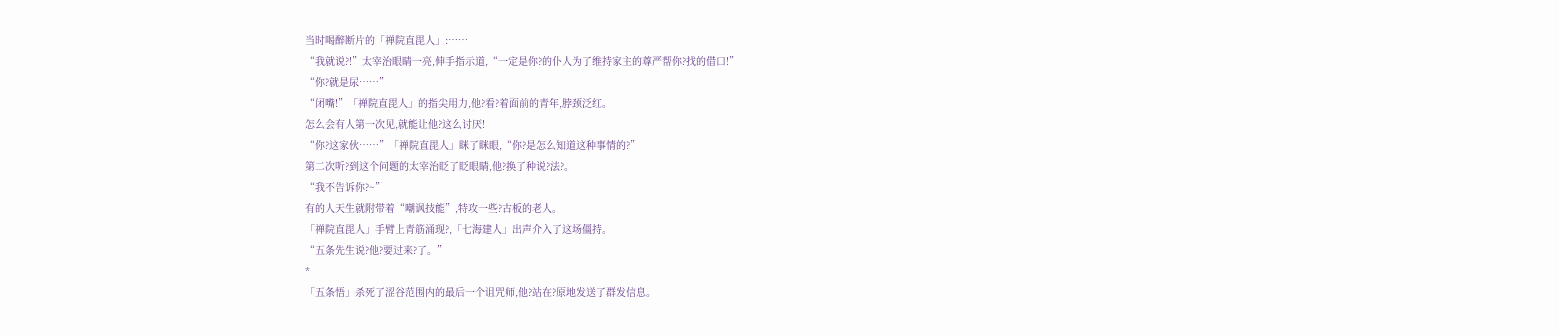当时喝醉断片的「禅院直毘人」:……
“我就说?!”太宰治眼睛一亮,伸手指示道,“一定是你?的仆人为了维持家主的尊严帮你?找的借口!”
“你?就是尿……”
“闭嘴!”「禅院直毘人」的指尖用力,他?看?着面前的青年,脖颈泛红。
怎么会有人第一次见,就能让他?这么讨厌!
“你?这家伙……”「禅院直毘人」眯了眯眼,“你?是怎么知道这种事情的?”
第二次听?到这个问题的太宰治眨了眨眼睛,他?换了种说?法?。
“我不告诉你?~”
有的人天生就附带着“嘲讽技能”,特攻一些?古板的老人。
「禅院直毘人」手臂上青筋涌现?,「七海建人」出声介入了这场僵持。
“五条先生说?他?要过来?了。”
*
「五条悟」杀死了涩谷范围内的最后一个诅咒师,他?站在?原地发送了群发信息。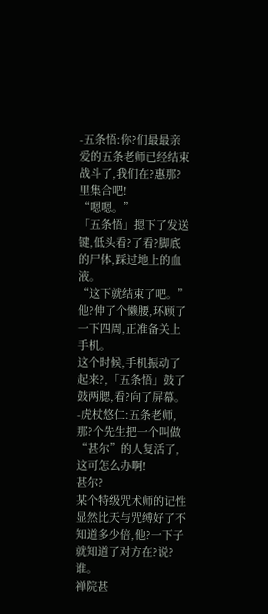-五条悟:你?们最最亲爱的五条老师已经结束战斗了,我们在?惠那?里集合吧!
“嗯嗯。”
「五条悟」摁下了发送键,低头看?了看?脚底的尸体,踩过地上的血液。
“这下就结束了吧。”
他?伸了个懒腰,环顾了一下四周,正准备关上手机。
这个时候,手机振动了起来?,「五条悟」鼓了鼓两腮,看?向了屏幕。
-虎杖悠仁:五条老师,那?个先生把一个叫做“甚尔”的人复活了,这可怎么办啊!
甚尔?
某个特级咒术师的记性显然比天与咒缚好了不知道多少倍,他?一下子就知道了对方在?说?谁。
禅院甚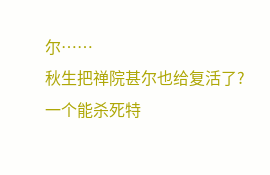尔……
秋生把禅院甚尔也给复活了?
一个能杀死特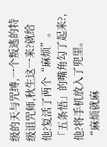级的天与咒缚,一个叛逃的特级诅咒师,秋生这一来?就给他?复活了两个“麻烦”。
「五条悟」的嘴角勾了起来?,他?将手机放入了兜里。
“麻烦就麻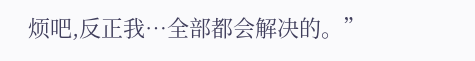烦吧,反正我…全部都会解决的。”